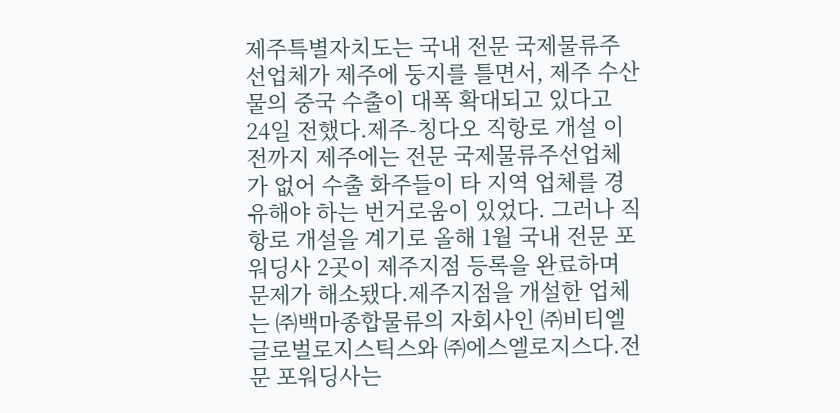제주특별자치도는 국내 전문 국제물류주선업체가 제주에 둥지를 틀면서, 제주 수산물의 중국 수출이 대폭 확대되고 있다고 24일 전했다.제주-칭다오 직항로 개설 이전까지 제주에는 전문 국제물류주선업체가 없어 수출 화주들이 타 지역 업체를 경유해야 하는 번거로움이 있었다. 그러나 직항로 개설을 계기로 올해 1월 국내 전문 포워딩사 2곳이 제주지점 등록을 완료하며 문제가 해소됐다.제주지점을 개설한 업체는 ㈜백마종합물류의 자회사인 ㈜비티엘글로벌로지스틱스와 ㈜에스엘로지스다.전문 포워딩사는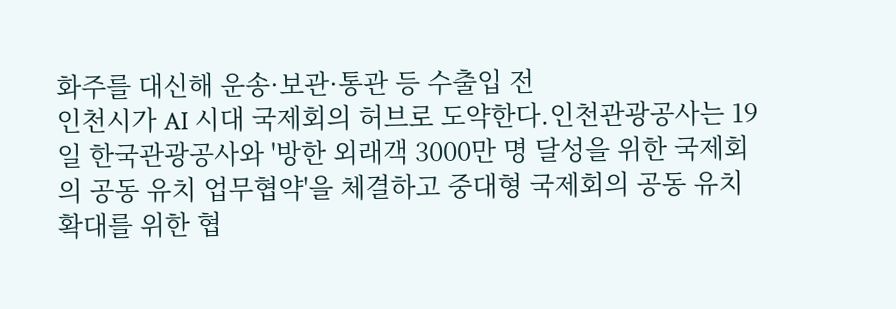화주를 대신해 운송·보관·통관 등 수출입 전
인천시가 AI 시대 국제회의 허브로 도약한다.인천관광공사는 19일 한국관광공사와 '방한 외래객 3000만 명 달성을 위한 국제회의 공동 유치 업무협약'을 체결하고 중대형 국제회의 공동 유치 확대를 위한 협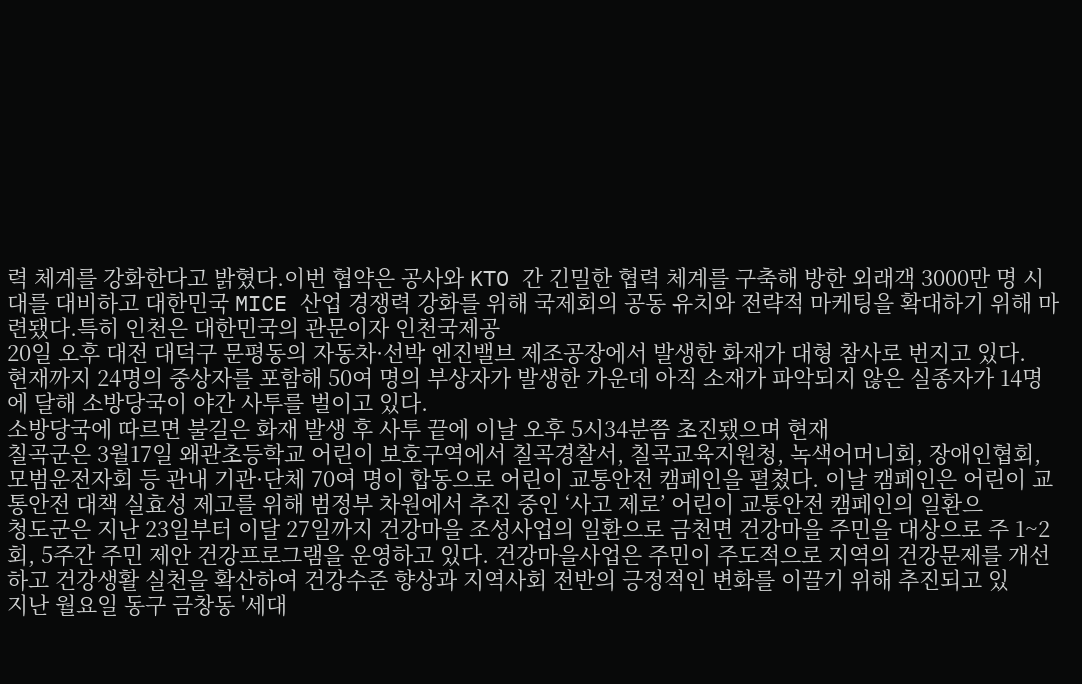력 체계를 강화한다고 밝혔다.이번 협약은 공사와 KTO 간 긴밀한 협력 체계를 구축해 방한 외래객 3000만 명 시대를 대비하고 대한민국 MICE 산업 경쟁력 강화를 위해 국제회의 공동 유치와 전략적 마케팅을 확대하기 위해 마련됐다.특히 인천은 대한민국의 관문이자 인천국제공
20일 오후 대전 대덕구 문평동의 자동차·선박 엔진밸브 제조공장에서 발생한 화재가 대형 참사로 번지고 있다.
현재까지 24명의 중상자를 포함해 50여 명의 부상자가 발생한 가운데 아직 소재가 파악되지 않은 실종자가 14명에 달해 소방당국이 야간 사투를 벌이고 있다.
소방당국에 따르면 불길은 화재 발생 후 사투 끝에 이날 오후 5시34분쯤 초진됐으며 현재
칠곡군은 3월17일 왜관초등학교 어린이 보호구역에서 칠곡경찰서, 칠곡교육지원청, 녹색어머니회, 장애인협회, 모범운전자회 등 관내 기관·단체 70여 명이 합동으로 어린이 교통안전 캠페인을 펼쳤다. 이날 캠페인은 어린이 교통안전 대책 실효성 제고를 위해 범정부 차원에서 추진 중인 ‘사고 제로’ 어린이 교통안전 캠페인의 일환으
청도군은 지난 23일부터 이달 27일까지 건강마을 조성사업의 일환으로 금천면 건강마을 주민을 대상으로 주 1~2회, 5주간 주민 제안 건강프로그램을 운영하고 있다. 건강마을사업은 주민이 주도적으로 지역의 건강문제를 개선하고 건강생활 실천을 확산하여 건강수준 향상과 지역사회 전반의 긍정적인 변화를 이끌기 위해 추진되고 있
지난 월요일 동구 금창동 '세대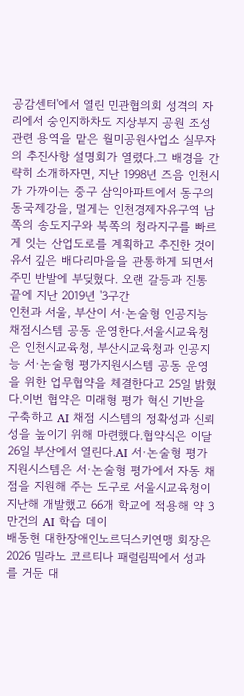공감센터'에서 열린 민관협의회 성격의 자리에서 숭인지하차도 지상부지 공원 조성 관련 용역을 맡은 월미공원사업소 실무자의 추진사항 설명회가 열렸다.그 배경을 간략히 소개하자면, 지난 1998년 즈음 인천시가 가까이는 중구 삼익아파트에서 동구의 동국제강을, 멀게는 인천경제자유구역 남쪽의 송도지구와 북쪽의 청라지구를 빠르게 잇는 산업도로를 계획하고 추진한 것이 유서 깊은 배다리마을을 관통하게 되면서 주민 반발에 부딪혔다. 오랜 갈등과 진통 끝에 지난 2019년 '3구간
인천과 서울, 부산이 서·논술형 인공지능 채점시스템 공동 운영한다.서울시교육청은 인천시교육청, 부산시교육청과 인공지능 서·논술형 평가지원시스템 공동 운영을 위한 업무협약을 체결한다고 25일 밝혔다.이번 협약은 미래형 평가 혁신 기반을 구축하고 AI 채점 시스템의 정확성과 신뢰성을 높이기 위해 마련했다.협약식은 이달 26일 부산에서 열린다.AI 서·논술형 평가지원시스템은 서·논술형 평가에서 자동 채점을 지원해 주는 도구로 서울시교육청이 지난해 개발했고 66개 학교에 적용해 약 3만건의 AI 학습 데이
배동현 대한장애인노르딕스키연맹 회장은 2026 밀라노 코르티나 패럴림픽에서 성과를 거둔 대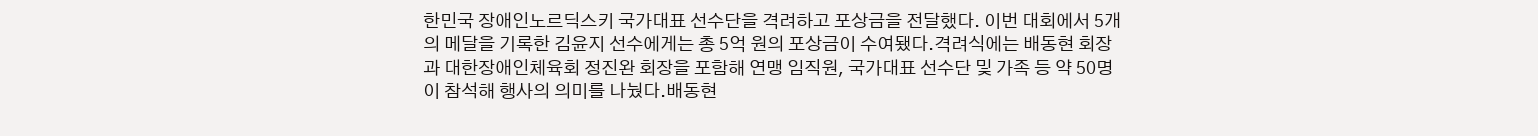한민국 장애인노르딕스키 국가대표 선수단을 격려하고 포상금을 전달했다. 이번 대회에서 5개의 메달을 기록한 김윤지 선수에게는 총 5억 원의 포상금이 수여됐다.격려식에는 배동현 회장과 대한장애인체육회 정진완 회장을 포함해 연맹 임직원, 국가대표 선수단 및 가족 등 약 50명이 참석해 행사의 의미를 나눴다.배동현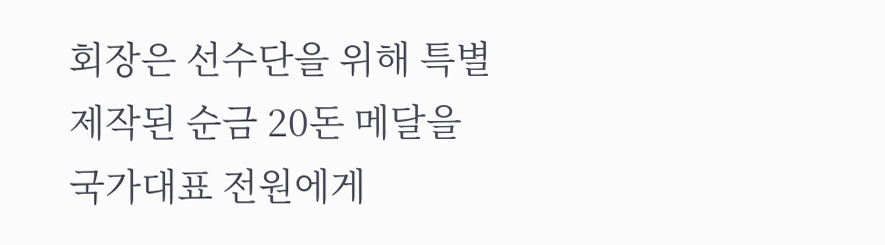회장은 선수단을 위해 특별 제작된 순금 20돈 메달을 국가대표 전원에게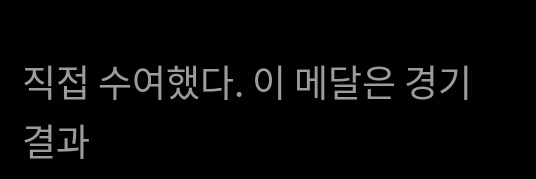직접 수여했다. 이 메달은 경기 결과